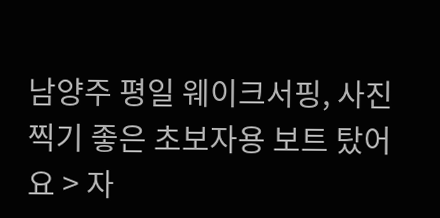남양주 평일 웨이크서핑, 사진 찍기 좋은 초보자용 보트 탔어요 > 자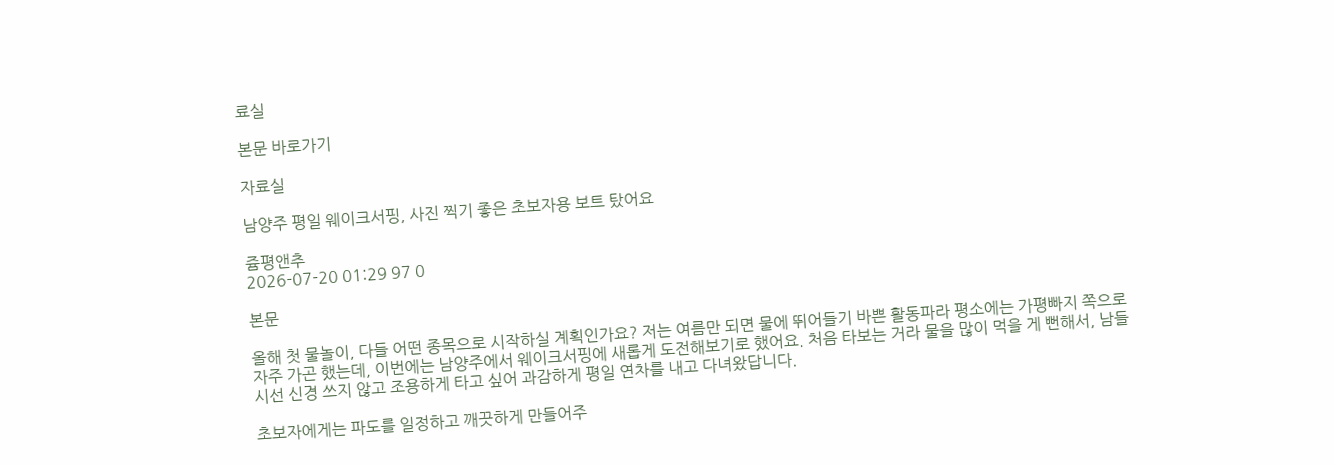료실

본문 바로가기

자료실

남양주 평일 웨이크서핑, 사진 찍기 좋은 초보자용 보트 탔어요

쥼평앤추
2026-07-20 01:29 97 0

본문

올해 첫 물놀이, 다들 어떤 종목으로 시작하실 계획인가요? 저는 여름만 되면 물에 뛰어들기 바쁜 활동파라 평소에는 가평빠지 쪽으로 자주 가곤 했는데, 이번에는 남양주에서 웨이크서핑에 새롭게 도전해보기로 했어요. 처음 타보는 거라 물을 많이 먹을 게 뻔해서, 남들 시선 신경 쓰지 않고 조용하게 타고 싶어 과감하게 평일 연차를 내고 다녀왔답니다.

초보자에게는 파도를 일정하고 깨끗하게 만들어주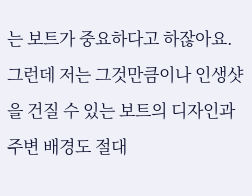는 보트가 중요하다고 하잖아요. 그런데 저는 그것만큼이나 인생샷을 건질 수 있는 보트의 디자인과 주변 배경도 절대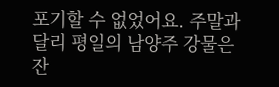포기할 수 없었어요. 주말과 달리 평일의 남양주 강물은 잔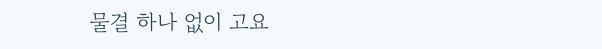물결 하나 없이 고요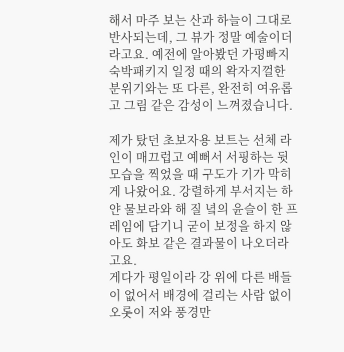해서 마주 보는 산과 하늘이 그대로 반사되는데, 그 뷰가 정말 예술이더라고요. 예전에 알아봤던 가평빠지숙박패키지 일정 때의 왁자지껄한 분위기와는 또 다른, 완전히 여유롭고 그림 같은 감성이 느껴졌습니다.

제가 탔던 초보자용 보트는 선체 라인이 매끄럽고 예뻐서 서핑하는 뒷모습을 찍었을 때 구도가 기가 막히게 나왔어요. 강렬하게 부서지는 하얀 물보라와 해 질 녘의 윤슬이 한 프레임에 담기니 굳이 보정을 하지 않아도 화보 같은 결과물이 나오더라고요.
게다가 평일이라 강 위에 다른 배들이 없어서 배경에 걸리는 사람 없이 오롯이 저와 풍경만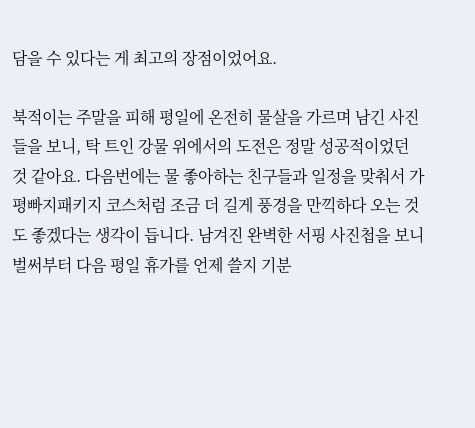담을 수 있다는 게 최고의 장점이었어요.

북적이는 주말을 피해 평일에 온전히 물살을 가르며 남긴 사진들을 보니, 탁 트인 강물 위에서의 도전은 정말 성공적이었던 것 같아요. 다음번에는 물 좋아하는 친구들과 일정을 맞춰서 가평빠지패키지 코스처럼 조금 더 길게 풍경을 만끽하다 오는 것도 좋겠다는 생각이 듭니다. 남겨진 완벽한 서핑 사진첩을 보니 벌써부터 다음 평일 휴가를 언제 쓸지 기분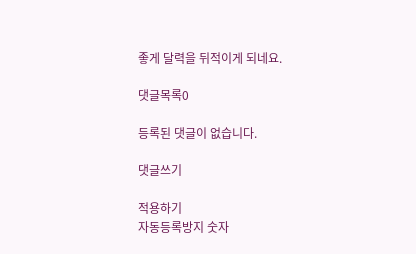좋게 달력을 뒤적이게 되네요.

댓글목록0

등록된 댓글이 없습니다.

댓글쓰기

적용하기
자동등록방지 숫자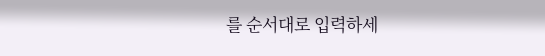를 순서대로 입력하세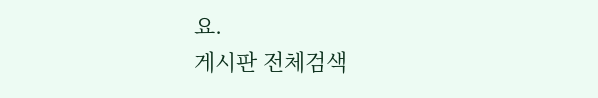요.
게시판 전체검색